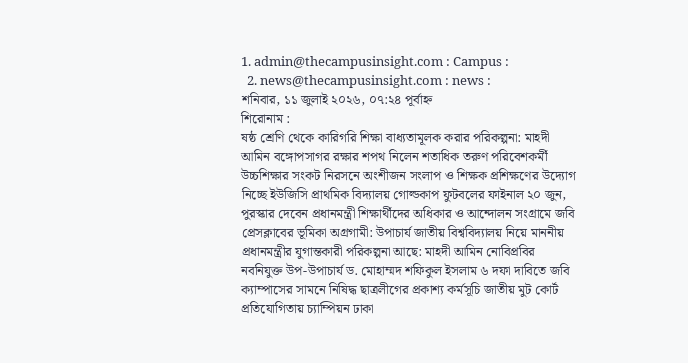1. admin@thecampusinsight.com : Campus :
  2. news@thecampusinsight.com : news :
শনিবার, ১১ জুলাই ২০২৬, ০৭:২৪ পূর্বাহ্ন
শিরোনাম :
ষষ্ঠ শ্রেণি থেকে কারিগরি শিক্ষা বাধ্যতামূলক করার পরিকল্পনা: মাহদী আমিন বঙ্গোপসাগর রক্ষার শপথ নিলেন শতাধিক তরুণ পরিবেশকর্মী উচ্চশিক্ষার সংকট নিরসনে অংশীজন সংলাপ ও শিক্ষক প্রশিক্ষণের উদ্যোগ নিচ্ছে ইউজিসি প্রাথমিক বিদ্যালয় গোল্ডকাপ ফুটবলের ফাইনাল ২০ জুন, পুরস্কার দেবেন প্রধানমন্ত্রী শিক্ষার্থীদের অধিকার ও আন্দোলন সংগ্রামে জবি প্রেসক্লাবের ভূমিকা অগ্রগামী: উপাচার্য জাতীয় বিশ্ববিদ্যালয় নিয়ে মাননীয় প্রধানমন্ত্রীর যুগান্তকারী পরিকল্পনা আছে: মাহদী আমিন নোবিপ্রবির নবনিযুক্ত উপ-উপাচার্য ড. মোহাম্মদ শফিকুল ইসলাম ৬ দফা দাবিতে জবি ক্যাম্পাসের সামনে নিষিদ্ধ ছাত্রলীগের প্রকাশ্য কর্মসূচি জাতীয় মুট কোর্ট প্রতিযোগিতায় চ্যাম্পিয়ন ঢাকা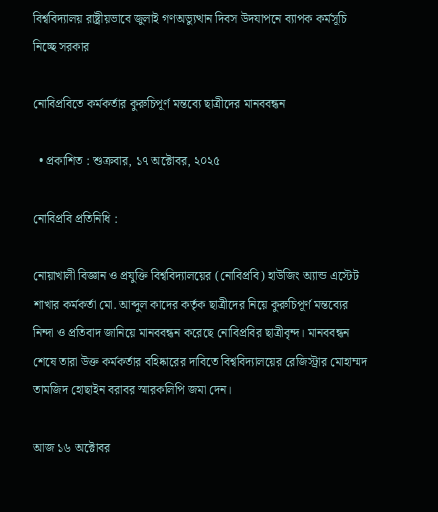বিশ্ববিদ্যালয় রাষ্ট্রীয়ভাবে জুলাই গণঅভ্যুত্থান দিবস উদযাপনে ব্যাপক কর্মসূচি নিচ্ছে সরকার

নোবিপ্রবিতে কর্মকর্তার কুরুচিপূর্ণ মন্তব্যে ছাত্রীদের মানববন্ধন

  • প্রকাশিত : শুক্রবার, ১৭ অক্টোবর, ২০২৫

নোবিপ্রবি প্রতিনিধি :

নোয়াখালী বিজ্ঞান ও প্রযুক্তি বিশ্ববিদ্যালয়ের (নোবিপ্রবি) হাউজিং অ্যান্ড এস্টেট শাখার কর্মকর্তা মো. আব্দুল কাদের কর্তৃক ছাত্রীদের নিয়ে কুরুচিপূর্ণ মন্তব্যের নিন্দা ও প্রতিবাদ জানিয়ে মানববন্ধন করেছে নোবিপ্রবির ছাত্রীবৃন্দ। মানববন্ধন শেষে তারা উক্ত কর্মকর্তার বহিষ্কারের দাবিতে বিশ্ববিদ্যালয়ের রেজিস্ট্রার মোহাম্মদ তামজিদ হোছাইন বরাবর স্মারকলিপি জমা দেন।

আজ ১৬ অক্টোবর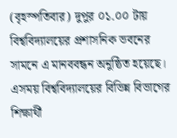(বৃহস্পতিবার) দুপুর ০১.০০ টায় বিশ্ববিদ্যালয়ের প্রশাসনিক ভবনের সামনে এ মানববন্ধন অনুষ্ঠিত হয়েছে। এসময় বিশ্ববিদ্যালয়ের বিভিন্ন বিভাগের শিক্ষার্থী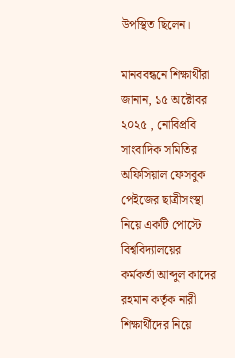উপস্থিত ছিলেন।

মানববন্ধনে শিক্ষার্থীরা জানান, ১৫ অক্টোবর ২০২৫ , নোবিপ্রবি সাংবাদিক সমিতির অফিসিয়াল ফেসবুক পেইজের ছাত্রীসংস্থা নিয়ে একটি পোস্টে বিশ্ববিদ্যালয়ের কর্মকর্তা আব্দুল কাদের রহমান কর্তৃক নারী শিক্ষার্থীদের নিয়ে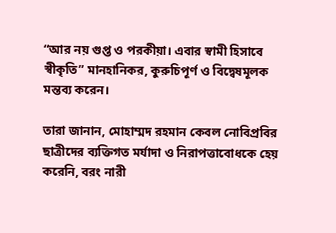“আর নয় গুপ্ত ও পরকীয়া। এবার স্বামী হিসাবে স্বীকৃতি” মানহানিকর, কুরুচিপূর্ণ ও বিদ্বেষমূলক মন্তব্য করেন।

তারা জানান, মোহাম্মদ রহমান কেবল নোবিপ্রবির ছাত্রীদের ব্যক্তিগত মর্যাদা ও নিরাপত্তাবোধকে হেয় করেনি, বরং নারী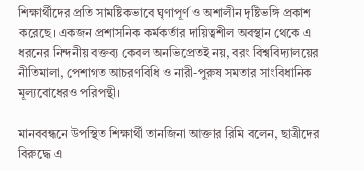শিক্ষার্থীদের প্রতি সামষ্টিকভাবে ঘৃণাপূর্ণ ও অশালীন দৃষ্টিভঙ্গি প্রকাশ করেছে। একজন প্রশাসনিক কর্মকর্তার দায়িত্বশীল অবস্থান থেকে এ ধরনের নিন্দনীয় বক্তব্য কেবল অনভিপ্রেতই নয়, বরং বিশ্ববিদ্যালয়ের নীতিমালা, পেশাগত আচরণবিধি ও নারী-পুরুষ সমতার সাংবিধানিক মূল্যবোধেরও পরিপন্থী।

মানববন্ধনে উপস্থিত শিক্ষার্থী তানজিনা আক্তার রিমি বলেন, ছাত্রীদের বিরুদ্ধে এ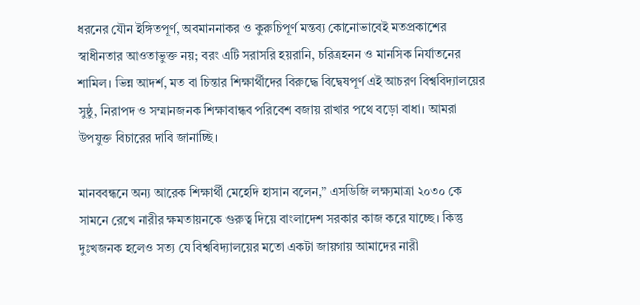ধরনের যৌন ইঙ্গিতপূর্ণ, অবমাননাকর ও কুরুচিপূর্ণ মন্তব্য কোনোভাবেই মতপ্রকাশের স্বাধীনতার আওতাভুক্ত নয়; বরং এটি সরাসরি হয়রানি, চরিত্রহনন ও মানসিক নির্যাতনের শামিল। ভিন্ন আদর্শ, মত বা চিন্তার শিক্ষার্থীদের বিরুদ্ধে বিদ্বেষপূর্ণ এই আচরণ বিশ্ববিদ্যালয়ের সুষ্ঠু, নিরাপদ ও সম্মানজনক শিক্ষাবান্ধব পরিবেশ বজায় রাখার পথে বড়ো বাধা। আমরা উপযুক্ত বিচারের দাবি জানাচ্ছি।

মানববন্ধনে অন্য আরেক শিক্ষার্থী মেহেদি হাসান বলেন,” এসডিজি লক্ষ্যমাত্রা ২০৩০ কে সামনে রেখে নারীর ক্ষমতায়নকে গুরুত্ব দিয়ে বাংলাদেশ সরকার কাজ করে যাচ্ছে। কিন্তু দুঃখজনক হলেও সত্য যে বিশ্ববিদ্যালয়ের মতো একটা জায়গায় আমাদের নারী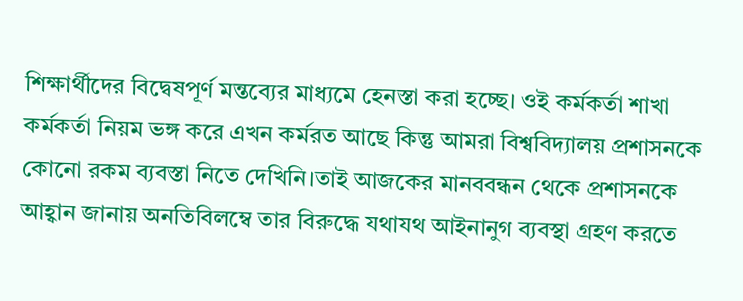শিক্ষার্থীদের বিদ্বেষপূর্ণ মন্তব্যের মাধ্যমে হেনস্তা করা হচ্ছে। ওই কর্মকর্তা শাখা কর্মকর্তা নিয়ম ভঙ্গ করে এখন কর্মরত আছে কিন্তু আমরা বিশ্ববিদ্যালয় প্রশাসনকে কোনো রকম ব্যবস্তা নিতে দেখিনি।তাই আজকের মানববন্ধন থেকে প্রশাসনকে আহ্বান জানায় অনতিবিলম্বে তার বিরুদ্ধে যথাযথ আইনানুগ ব্যবস্থা গ্রহণ করতে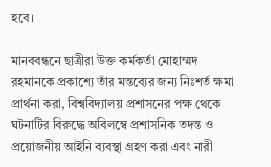হবে।

মানববন্ধনে ছাত্রীরা উক্ত কর্মকর্তা মোহাম্মদ রহমানকে প্রকাশ্যে তাঁর মন্তব্যের জন্য নিঃশর্ত ক্ষমা প্রার্থনা করা, বিশ্ববিদ্যালয় প্রশাসনের পক্ষ থেকে ঘটনাটির বিরুদ্ধে অবিলম্বে প্রশাসনিক তদন্ত ও প্রয়োজনীয় আইনি ব্যবস্থা গ্রহণ করা এবং নারী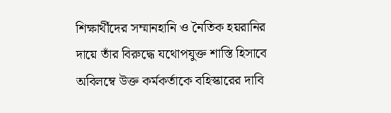শিক্ষার্থীদের সম্মানহানি ও নৈতিক হয়রানির দায়ে তাঁর বিরুদ্ধে যথোপযুক্ত শাস্তি হিসাবে অবিলম্বে উক্ত কর্মকর্তাকে বহিস্কারের দাবি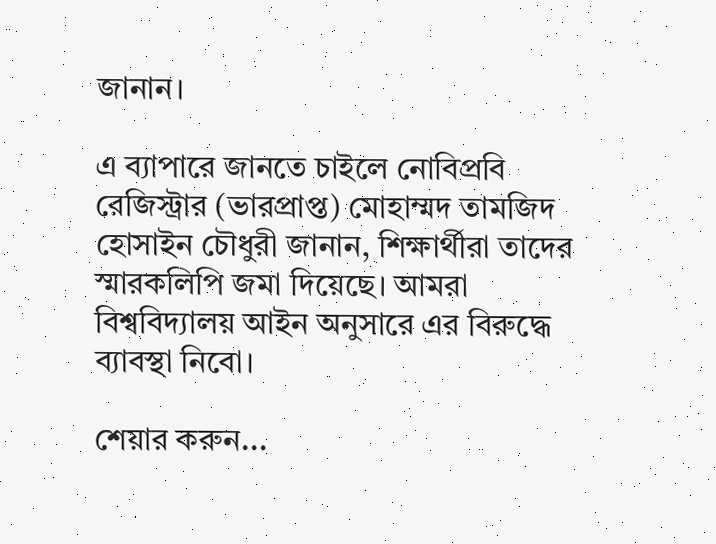জানান।

এ ব্যাপারে জানতে চাইলে নোবিপ্রবি রেজিস্ট্রার (ভারপ্রাপ্ত) মোহাম্মদ তামজিদ হোসাইন চৌধুরী জানান, শিক্ষার্থীরা তাদের স্মারকলিপি জমা দিয়েছে। আমরা বিশ্ববিদ্যালয় আইন অনুসারে এর বিরুদ্ধে ব্যাবস্থা নিবো।

শেয়ার করুন...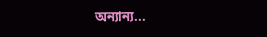অন্যান্য...